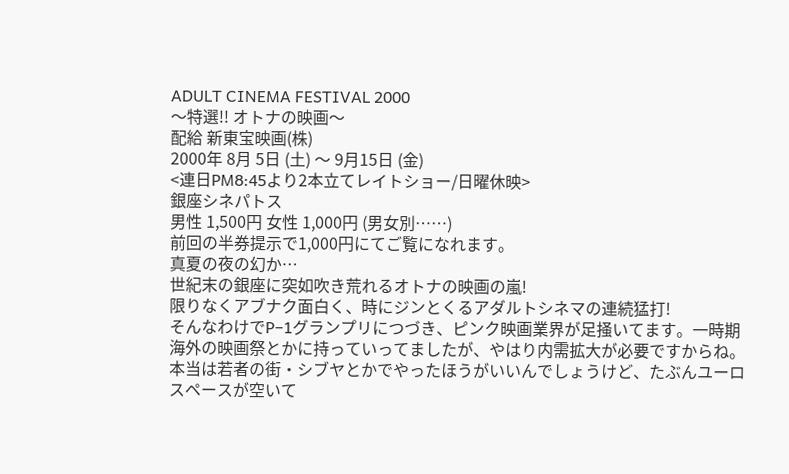ADULT CINEMA FESTIVAL 2000
〜特選!! オトナの映画〜
配給 新東宝映画(株)
2000年 8月 5日 (土) 〜 9月15日 (金)
<連日PM8:45より2本立てレイトショー/日曜休映>
銀座シネパトス
男性 1,500円 女性 1,000円 (男女別……)
前回の半券提示で1,000円にてご覧になれます。
真夏の夜の幻か…
世紀末の銀座に突如吹き荒れるオトナの映画の嵐!
限りなくアブナク面白く、時にジンとくるアダルトシネマの連続猛打!
そんなわけでP−1グランプリにつづき、ピンク映画業界が足掻いてます。一時期海外の映画祭とかに持っていってましたが、やはり内需拡大が必要ですからね。本当は若者の街・シブヤとかでやったほうがいいんでしょうけど、たぶんユーロスペースが空いて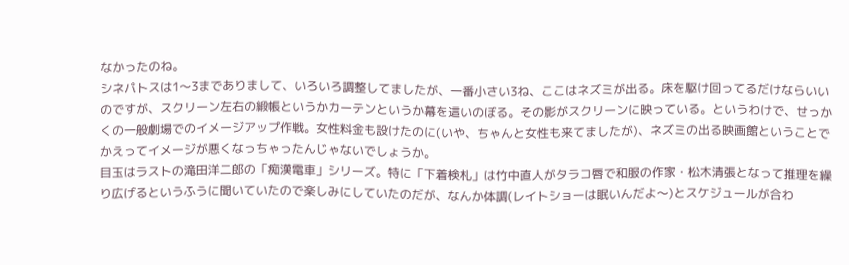なかったのね。
シネパトスは1〜3までありまして、いろいろ調整してましたが、一番小さい3ね、ここはネズミが出る。床を駆け回ってるだけならいいのですが、スクリーン左右の緞帳というかカーテンというか幕を這いのぼる。その影がスクリーンに映っている。というわけで、せっかくの一般劇場でのイメージアップ作戦。女性料金も設けたのに(いや、ちゃんと女性も来てましたが)、ネズミの出る映画館ということでかえってイメージが悪くなっちゃったんじゃないでしょうか。
目玉はラストの滝田洋二郎の「痴漢電車」シリーズ。特に「下着検札」は竹中直人がタラコ唇で和服の作家・松木清張となって推理を繰り広げるというふうに聞いていたので楽しみにしていたのだが、なんか体調(レイトショーは眠いんだよ〜)とスケジュールが合わ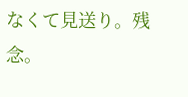なくて見送り。残念。